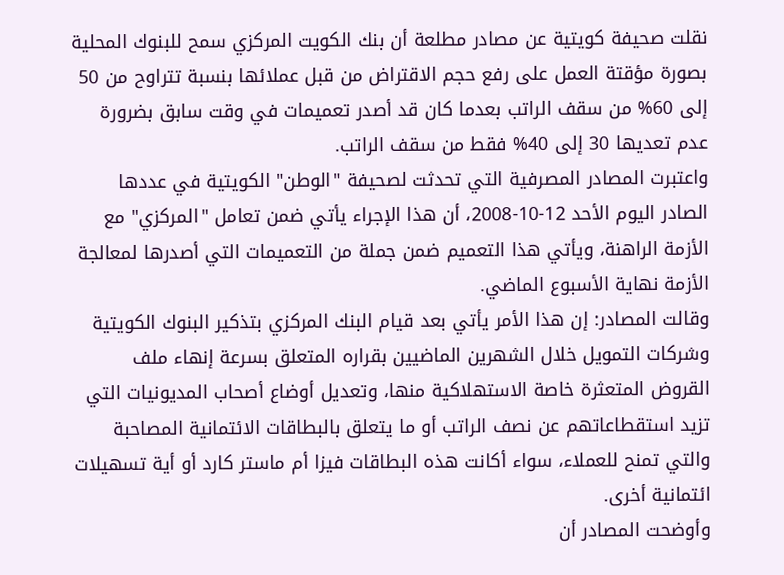نقلت صحيفة كويتية عن مصادر مطلعة أن بنك الكويت المركزي سمح للبنوك المحلية بصورة مؤقتة العمل على رفع حجم الاقتراض من قبل عملائها بنسبة تتراوح من 50 إلى 60% من سقف الراتب بعدما كان قد أصدر تعميمات في وقت سابق بضرورة عدم تعديها 30 إلى 40% فقط من سقف الراتب.
واعتبرت المصادر المصرفية التي تحدثت لصحيفة "الوطن" الكويتية في عددها الصادر اليوم الأحد 12-10-2008، أن هذا الإجراء يأتي ضمن تعامل "المركزي" مع الأزمة الراهنة، ويأتي هذا التعميم ضمن جملة من التعميمات التي أصدرها لمعالجة الأزمة نهاية الأسبوع الماضي.
وقالت المصادر: إن هذا الأمر يأتي بعد قيام البنك المركزي بتذكير البنوك الكويتية وشركات التمويل خلال الشهرين الماضيين بقراره المتعلق بسرعة إنهاء ملف القروض المتعثرة خاصة الاستهلاكية منها، وتعديل أوضاع أصحاب المديونيات التي تزيد استقطاعاتهم عن نصف الراتب أو ما يتعلق بالبطاقات الائتمانية المصاحبة والتي تمنح للعملاء، سواء أكانت هذه البطاقات فيزا أم ماستر كارد أو أية تسهيلات ائتمانية أخرى.
وأوضحت المصادر أن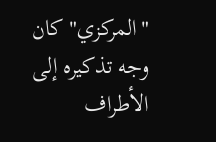"المركزي" كان وجه تذكيره إلى الأطراف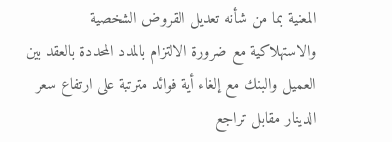المعنية بما من شأنه تعديل القروض الشخصية والاستهلاكية مع ضرورة الالتزام بالمدد المحددة بالعقد بين العميل والبنك مع إلغاء أية فوائد مترتبة على ارتفاع سعر الدينار مقابل تراجع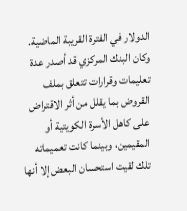الدولار في الفترة القريبة الماضية.
وكان البنك المركزي قد أصدر عدة تعليمات وقرارات تتعلق بملف القروض بما يقلل من أثر الاقتراض على كاهل الأسرة الكويتية أو المقيمين، وبينما كانت تعميماته تلك لقيت استحسان البعض إلا أنها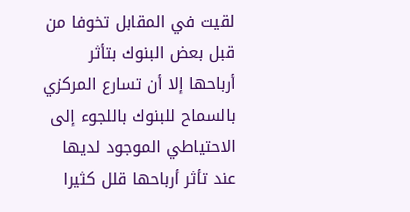لقيت في المقابل تخوفا من قبل بعض البنوك بتأثر أرباحها إلا أن تسارع المركزي بالسماح للبنوك باللجوء إلى الاحتياطي الموجود لديها عند تأثر أرباحها قلل كثيرا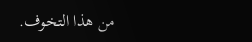من هذا التخوف.